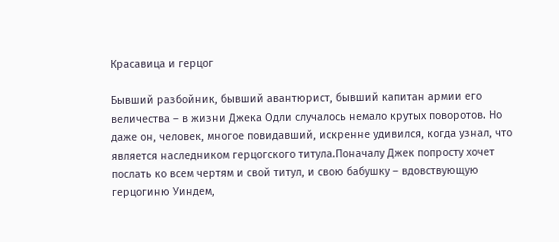Красавица и герцог

Бывший разбойник, бывший авантюрист, бывший капитан армии его величества – в жизни Джека Одли случалось немало крутых поворотов. Но даже он, человек, многое повидавший, искренне удивился, когда узнал, что является наследником герцогского титула.Поначалу Джек попросту хочет послать ко всем чертям и свой титул, и свою бабушку – вдовствующую герцогиню Уиндем,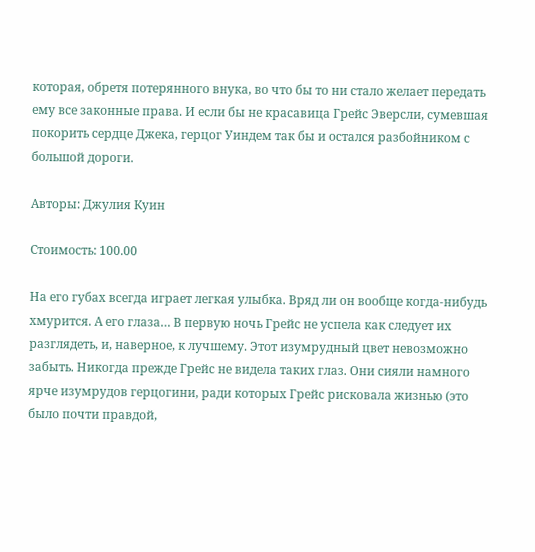которая, обретя потерянного внука, во что бы то ни стало желает передать ему все законные права. И если бы не красавица Грейс Эверсли, сумевшая покорить сердце Джека, герцог Уиндем так бы и остался разбойником с большой дороги.

Авторы: Джулия Куин

Стоимость: 100.00

На его губах всегда играет легкая улыбка. Вряд ли он вообще когда-нибудь хмурится. А его глаза… В первую ночь Грейс не успела как следует их разглядеть, и, наверное, к лучшему. Этот изумрудный цвет невозможно забыть. Никогда прежде Грейс не видела таких глаз. Они сияли намного ярче изумрудов герцогини, ради которых Грейс рисковала жизнью (это было почти правдой,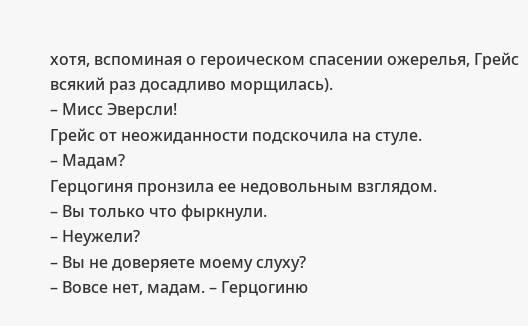хотя, вспоминая о героическом спасении ожерелья, Грейс всякий раз досадливо морщилась).
– Мисс Эверсли!
Грейс от неожиданности подскочила на стуле.
– Мадам?
Герцогиня пронзила ее недовольным взглядом.
– Вы только что фыркнули.
– Неужели?
– Вы не доверяете моему слуху?
– Вовсе нет, мадам. – Герцогиню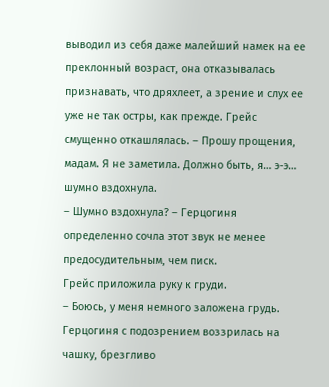выводил из себя даже малейший намек на ее преклонный возраст, она отказывалась признавать, что дряхлеет, а зрение и слух ее уже не так остры, как прежде. Грейс смущенно откашлялась. – Прошу прощения, мадам. Я не заметила. Должно быть, я… э-э… шумно вздохнула.
– Шумно вздохнула? – Герцогиня определенно сочла этот звук не менее предосудительным, чем писк.
Грейс приложила руку к груди.
– Боюсь, у меня немного заложена грудь.
Герцогиня с подозрением воззрилась на чашку, брезгливо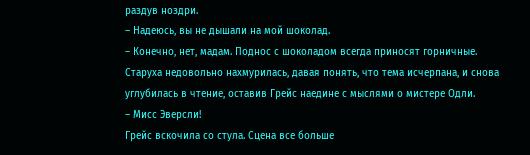раздув ноздри.
– Надеюсь, вы не дышали на мой шоколад.
– Конечно, нет, мадам. Поднос с шоколадом всегда приносят горничные.
Старуха недовольно нахмурилась, давая понять, что тема исчерпана, и снова углубилась в чтение, оставив Грейс наедине с мыслями о мистере Одли.
– Мисс Эверсли!
Грейс вскочила со стула. Сцена все больше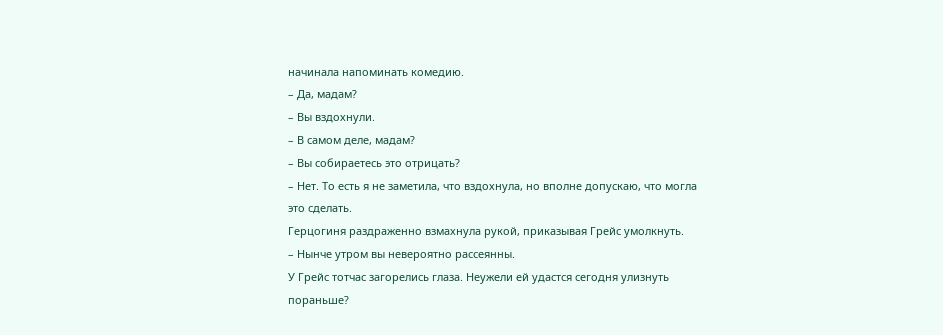начинала напоминать комедию.
– Да, мадам?
– Вы вздохнули.
– В самом деле, мадам?
– Вы собираетесь это отрицать?
– Нет. То есть я не заметила, что вздохнула, но вполне допускаю, что могла это сделать.
Герцогиня раздраженно взмахнула рукой, приказывая Грейс умолкнуть.
– Нынче утром вы невероятно рассеянны.
У Грейс тотчас загорелись глаза. Неужели ей удастся сегодня улизнуть пораньше?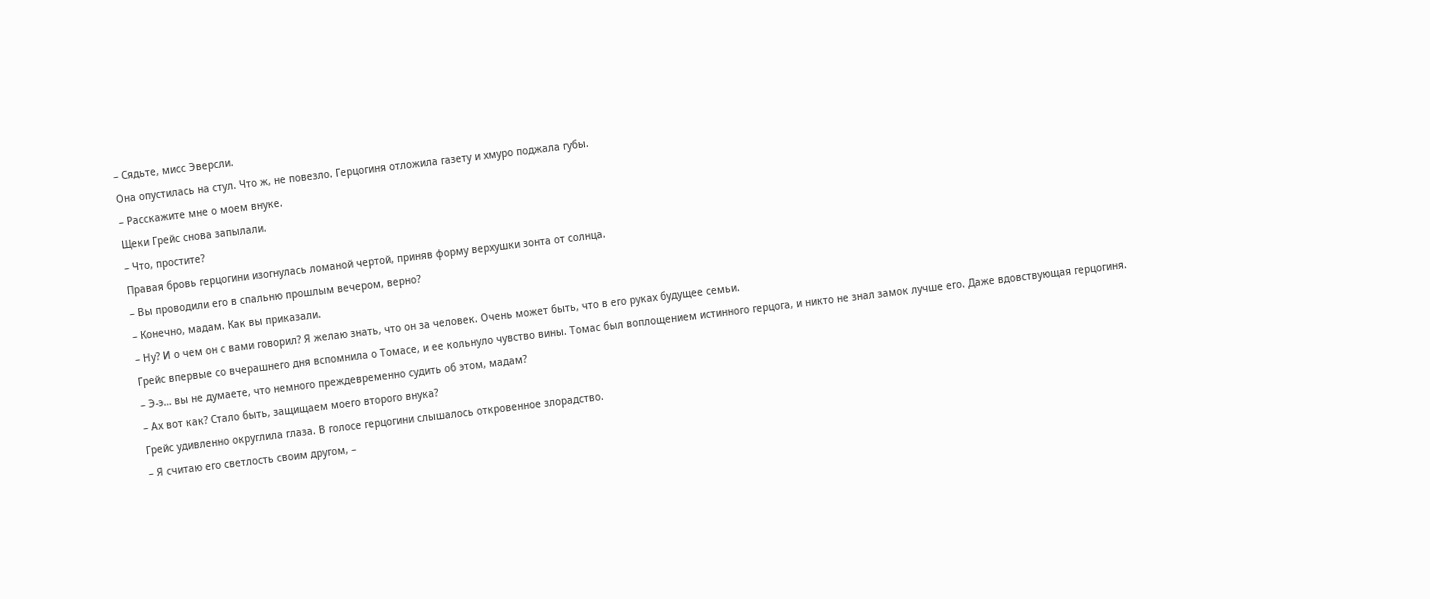– Сядьте, мисс Эверсли.
Она опустилась на стул. Что ж, не повезло. Герцогиня отложила газету и хмуро поджала губы.
– Расскажите мне о моем внуке.
Щеки Грейс снова запылали.
– Что, простите?
Правая бровь герцогини изогнулась ломаной чертой, приняв форму верхушки зонта от солнца.
– Вы проводили его в спальню прошлым вечером, верно?
– Конечно, мадам. Как вы приказали.
– Ну? И о чем он с вами говорил? Я желаю знать, что он за человек. Очень может быть, что в его руках будущее семьи.
Грейс впервые со вчерашнего дня вспомнила о Томасе, и ее кольнуло чувство вины. Томас был воплощением истинного герцога, и никто не знал замок лучше его. Даже вдовствующая герцогиня.
– Э-э… вы не думаете, что немного преждевременно судить об этом, мадам?
– Ах вот как? Стало быть, защищаем моего второго внука?
Грейс удивленно округлила глаза. В голосе герцогини слышалось откровенное злорадство.
– Я считаю его светлость своим другом, –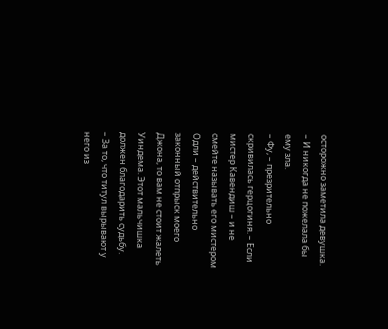осторожно заметила девушка. – И никогда не пожелала бы ему зла.
– Фу, – презрительно скривилась герцогиня. – Если мистер Кавендиш – и не смейте называть его мистером Одли – действительно законный отпрыск моего Джона, то вам не стоит жалеть Уиндема. Этот мальчишка должен благодарить судьбу.
– За то, что титул вырывают у него из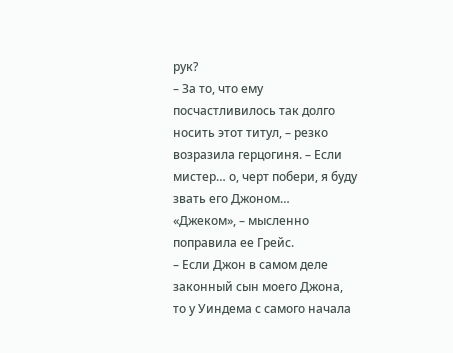рук?
– За то, что ему посчастливилось так долго носить этот титул, – резко возразила герцогиня. – Если мистер… о, черт побери, я буду звать его Джоном…
«Джеком», – мысленно поправила ее Грейс.
– Если Джон в самом деле законный сын моего Джона, то у Уиндема с самого начала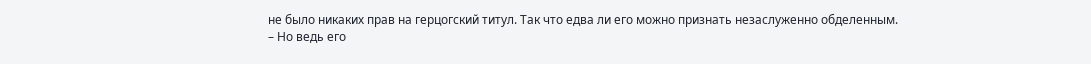не было никаких прав на герцогский титул. Так что едва ли его можно признать незаслуженно обделенным.
– Но ведь его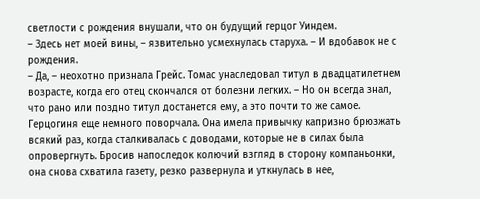светлости с рождения внушали, что он будущий герцог Уиндем.
– Здесь нет моей вины, – язвительно усмехнулась старуха. – И вдобавок не с рождения.
– Да, – неохотно признала Грейс. Томас унаследовал титул в двадцатилетнем возрасте, когда его отец скончался от болезни легких. – Но он всегда знал, что рано или поздно титул достанется ему, а это почти то же самое.
Герцогиня еще немного поворчала. Она имела привычку капризно брюзжать всякий раз, когда сталкивалась с доводами, которые не в силах была опровергнуть. Бросив напоследок колючий взгляд в сторону компаньонки, она снова схватила газету, резко развернула и уткнулась в нее,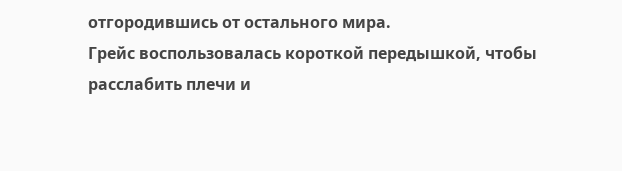отгородившись от остального мира.
Грейс воспользовалась короткой передышкой, чтобы расслабить плечи и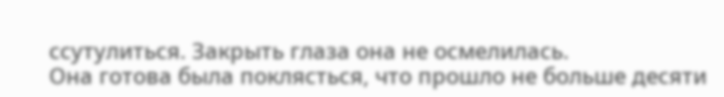ссутулиться. Закрыть глаза она не осмелилась.
Она готова была поклясться, что прошло не больше десяти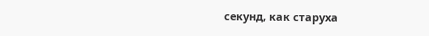секунд, как старуха